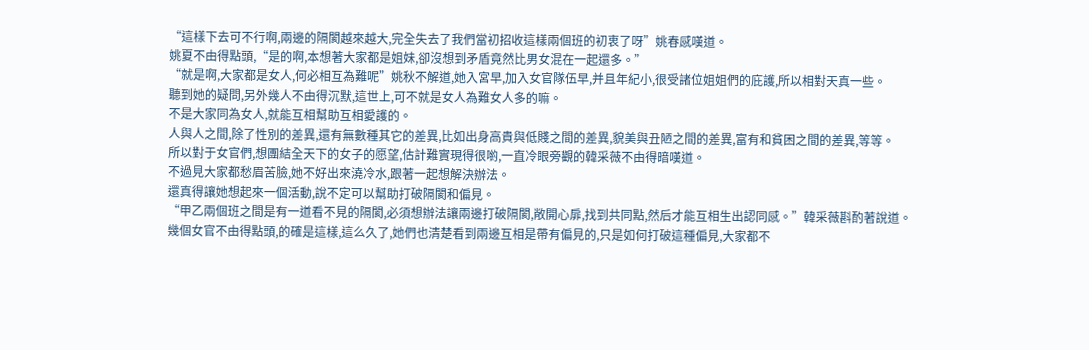“這樣下去可不行啊,兩邊的隔閡越來越大,完全失去了我們當初招收這樣兩個班的初衷了呀”姚春感嘆道。
姚夏不由得點頭,“是的啊,本想著大家都是姐妹,卻沒想到矛盾竟然比男女混在一起還多。”
“就是啊,大家都是女人,何必相互為難呢”姚秋不解道,她入宮早,加入女官隊伍早,并且年紀小,很受諸位姐姐們的庇護,所以相對天真一些。
聽到她的疑問,另外幾人不由得沉默,這世上,可不就是女人為難女人多的嘛。
不是大家同為女人,就能互相幫助互相愛護的。
人與人之間,除了性別的差異,還有無數種其它的差異,比如出身高貴與低賤之間的差異,貌美與丑陋之間的差異,富有和貧困之間的差異,等等。
所以對于女官們,想團結全天下的女子的愿望,估計難實現得很喲,一直冷眼旁觀的韓采薇不由得暗嘆道。
不過見大家都愁眉苦臉,她不好出來澆冷水,跟著一起想解決辦法。
還真得讓她想起來一個活動,說不定可以幫助打破隔閡和偏見。
“甲乙兩個班之間是有一道看不見的隔閡,必須想辦法讓兩邊打破隔閡,敞開心扉,找到共同點,然后才能互相生出認同感。”韓采薇斟酌著說道。
幾個女官不由得點頭,的確是這樣,這么久了,她們也清楚看到兩邊互相是帶有偏見的,只是如何打破這種偏見,大家都不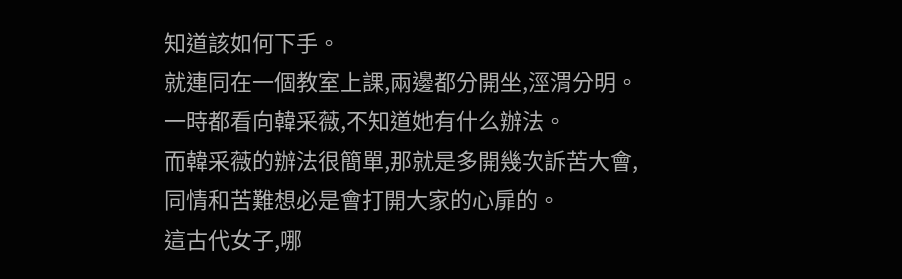知道該如何下手。
就連同在一個教室上課,兩邊都分開坐,涇渭分明。
一時都看向韓采薇,不知道她有什么辦法。
而韓采薇的辦法很簡單,那就是多開幾次訴苦大會,同情和苦難想必是會打開大家的心扉的。
這古代女子,哪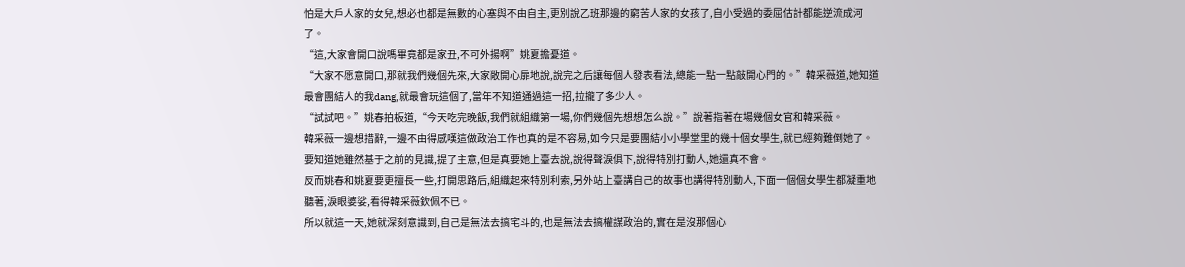怕是大戶人家的女兒,想必也都是無數的心塞與不由自主,更別說乙班那邊的窮苦人家的女孩了,自小受過的委屈估計都能逆流成河了。
“這,大家會開口說嗎畢竟都是家丑,不可外揚啊”姚夏擔憂道。
“大家不愿意開口,那就我們幾個先來,大家敞開心扉地說,說完之后讓每個人發表看法,總能一點一點敲開心門的。”韓采薇道,她知道最會團結人的我dang,就最會玩這個了,當年不知道通過這一招,拉攏了多少人。
“試試吧。”姚春拍板道,“今天吃完晚飯,我們就組織第一場,你們幾個先想想怎么說。”說著指著在場幾個女官和韓采薇。
韓采薇一邊想措辭,一邊不由得感嘆這做政治工作也真的是不容易,如今只是要團結小小學堂里的幾十個女學生,就已經夠難倒她了。
要知道她雖然基于之前的見識,提了主意,但是真要她上臺去說,說得聲淚俱下,說得特別打動人,她還真不會。
反而姚春和姚夏要更擅長一些,打開思路后,組織起來特別利索,另外站上臺講自己的故事也講得特別動人,下面一個個女學生都凝重地聽著,淚眼婆娑,看得韓采薇欽佩不已。
所以就這一天,她就深刻意識到,自己是無法去搞宅斗的,也是無法去搞權謀政治的,實在是沒那個心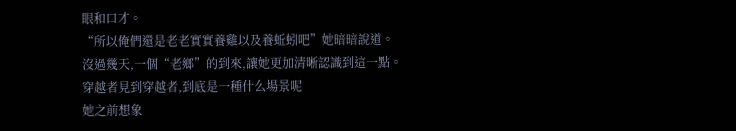眼和口才。
“所以俺們還是老老實實養雞以及養蚯蚓吧”她暗暗說道。
沒過幾天,一個“老鄉”的到來,讓她更加清晰認識到這一點。
穿越者見到穿越者,到底是一種什么場景呢
她之前想象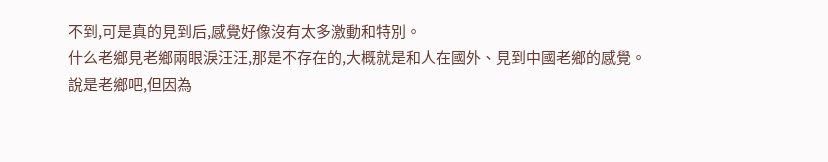不到,可是真的見到后,感覺好像沒有太多激動和特別。
什么老鄉見老鄉兩眼淚汪汪,那是不存在的,大概就是和人在國外、見到中國老鄉的感覺。
說是老鄉吧,但因為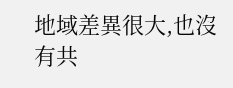地域差異很大,也沒有共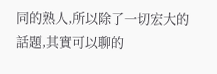同的熟人,所以除了一切宏大的話題,其實可以聊的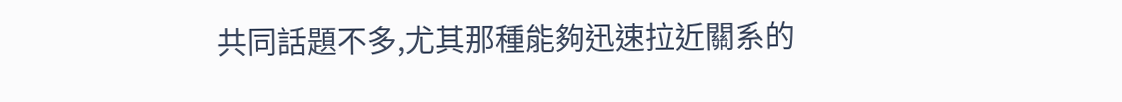共同話題不多,尤其那種能夠迅速拉近關系的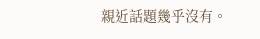親近話題幾乎沒有。